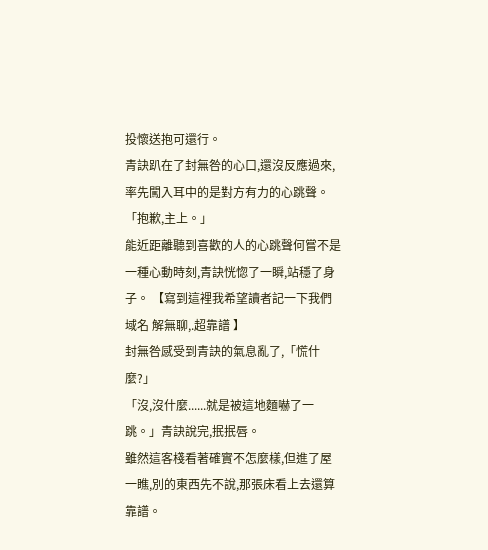投懷送抱可還行。
青訣趴在了封無咎的心口,還沒反應過來,率先闖入耳中的是對方有力的心跳聲。
「抱歉,主上。」
能近距離聽到喜歡的人的心跳聲何嘗不是一種心動時刻,青訣恍惚了一瞬,站穩了身子。 【寫到這裡我希望讀者記一下我們域名 解無聊,.超靠譜 】
封無咎感受到青訣的氣息亂了,「慌什麼?」
「沒,沒什麼......就是被這地麵嚇了一跳。」青訣說完,抿抿唇。
雖然這客棧看著確實不怎麼樣,但進了屋一瞧,別的東西先不說,那張床看上去還算靠譜。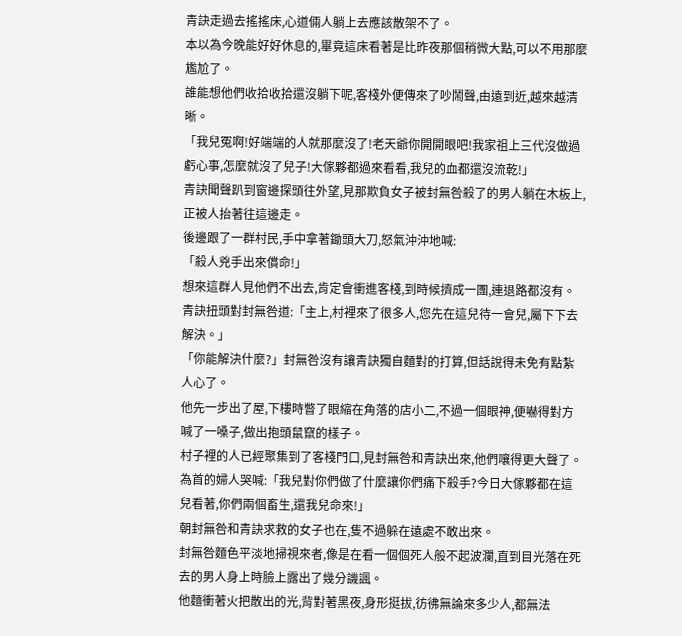青訣走過去搖搖床,心道倆人躺上去應該散架不了。
本以為今晚能好好休息的,畢竟這床看著是比昨夜那個稍微大點,可以不用那麼尷尬了。
誰能想他們收拾收拾還沒躺下呢,客棧外便傳來了吵鬧聲,由遠到近,越來越清晰。
「我兒冤啊!好端端的人就那麼沒了!老天爺你開開眼吧!我家祖上三代沒做過虧心事,怎麼就沒了兒子!大傢夥都過來看看,我兒的血都還沒流乾!」
青訣聞聲趴到窗邊探頭往外望,見那欺負女子被封無咎殺了的男人躺在木板上,正被人抬著往這邊走。
後邊跟了一群村民,手中拿著鋤頭大刀,怒氣沖沖地喊:
「殺人兇手出來償命!」
想來這群人見他們不出去,肯定會衝進客棧,到時候擠成一團,連退路都沒有。
青訣扭頭對封無咎道:「主上,村裡來了很多人,您先在這兒待一會兒,屬下下去解決。」
「你能解決什麼?」封無咎沒有讓青訣獨自麵對的打算,但話說得未免有點紮人心了。
他先一步出了屋,下樓時瞥了眼縮在角落的店小二,不過一個眼神,便嚇得對方喊了一嗓子,做出抱頭鼠竄的樣子。
村子裡的人已經聚集到了客棧門口,見封無咎和青訣出來,他們嚷得更大聲了。
為首的婦人哭喊:「我兒對你們做了什麼讓你們痛下殺手?今日大傢夥都在這兒看著,你們兩個畜生,還我兒命來!」
朝封無咎和青訣求救的女子也在,隻不過躲在遠處不敢出來。
封無咎麵色平淡地掃視來者,像是在看一個個死人般不起波瀾,直到目光落在死去的男人身上時臉上露出了幾分譏諷。
他麵衝著火把散出的光,背對著黑夜,身形挺拔,彷彿無論來多少人,都無法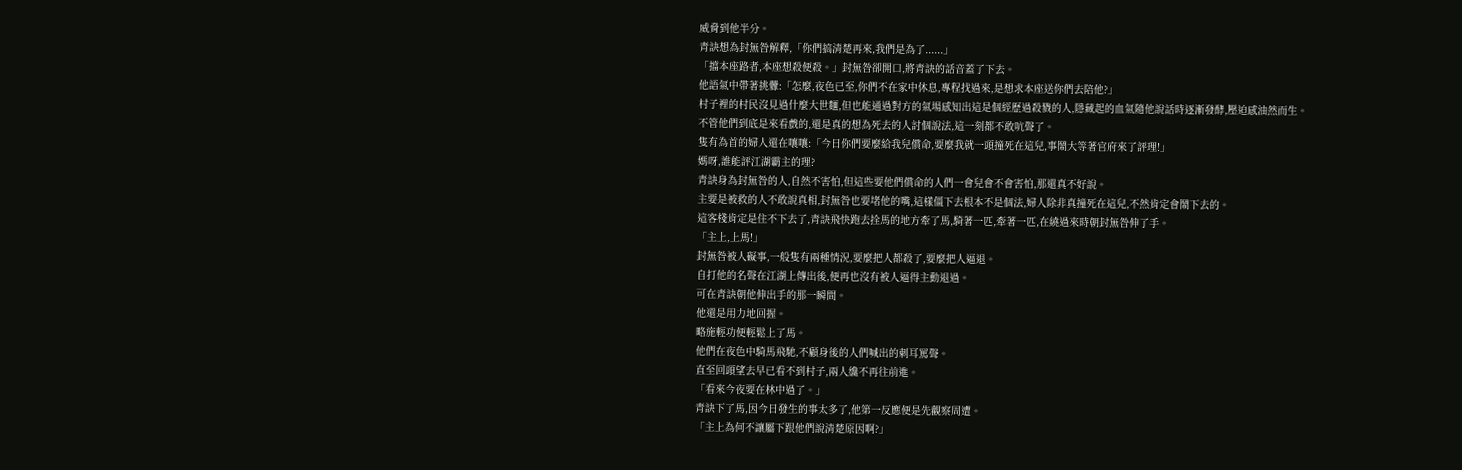威脅到他半分。
青訣想為封無咎解釋,「你們搞清楚再來,我們是為了......」
「擋本座路者,本座想殺便殺。」封無咎卻開口,將青訣的話音蓋了下去。
他語氣中帶著挑釁:「怎麼,夜色已至,你們不在家中休息,專程找過來,是想求本座送你們去陪他?」
村子裡的村民沒見過什麼大世麵,但也能通過對方的氣場感知出這是個經歷過殺戮的人,隱藏起的血氣隨他說話時逐漸發酵,壓迫感油然而生。
不管他們到底是來看戲的,還是真的想為死去的人討個說法,這一刻都不敢吭聲了。
隻有為首的婦人還在嚷嚷:「今日你們要麼給我兒償命,要麼我就一頭撞死在這兒,事鬧大等著官府來了評理!」
媽呀,誰能評江湖霸主的理?
青訣身為封無咎的人,自然不害怕,但這些要他們償命的人們一會兒會不會害怕,那還真不好說。
主要是被救的人不敢說真相,封無咎也要堵他的嘴,這樣僵下去根本不是個法,婦人除非真撞死在這兒,不然肯定會鬧下去的。
這客棧肯定是住不下去了,青訣飛快跑去拴馬的地方牽了馬,騎著一匹,牽著一匹,在繞過來時朝封無咎伸了手。
「主上,上馬!」
封無咎被人礙事,一般隻有兩種情況,要麼把人都殺了,要麼把人逼退。
自打他的名聲在江湖上傳出後,便再也沒有被人逼得主動退過。
可在青訣朝他伸出手的那一瞬間。
他還是用力地回握。
略施輕功便輕鬆上了馬。
他們在夜色中騎馬飛馳,不顧身後的人們喊出的刺耳罵聲。
直至回頭望去早已看不到村子,兩人纔不再往前進。
「看來今夜要在林中過了。」
青訣下了馬,因今日發生的事太多了,他第一反應便是先觀察周遭。
「主上為何不讓屬下跟他們說清楚原因啊?」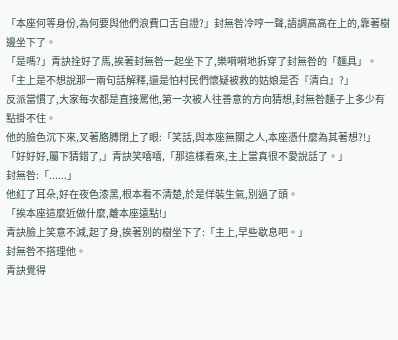「本座何等身份,為何要與他們浪費口舌自證?」封無咎冷哼一聲,語調高高在上的,靠著樹邊坐下了。
「是嗎?」青訣拴好了馬,挨著封無咎一起坐下了,樂嗬嗬地拆穿了封無咎的「麵具」。
「主上是不想說那一兩句話解釋,還是怕村民們懷疑被救的姑娘是否『清白』?」
反派當慣了,大家每次都是直接罵他,第一次被人往善意的方向猜想,封無咎麵子上多少有點掛不住。
他的臉色沉下來,叉著胳膊閉上了眼:「笑話,與本座無關之人,本座憑什麼為其著想?!」
「好好好,屬下猜錯了,」青訣笑嘻嘻,「那這樣看來,主上當真很不愛說話了。」
封無咎:「......」
他紅了耳朵,好在夜色漆黑,根本看不清楚,於是佯裝生氣,別過了頭。
「挨本座這麼近做什麼,離本座遠點!」
青訣臉上笑意不減,起了身,挨著別的樹坐下了:「主上,早些歇息吧。」
封無咎不搭理他。
青訣覺得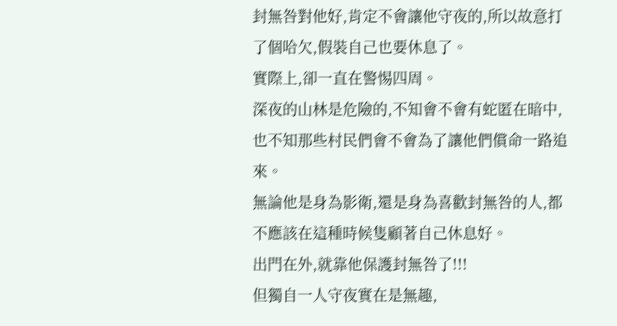封無咎對他好,肯定不會讓他守夜的,所以故意打了個哈欠,假裝自己也要休息了。
實際上,卻一直在警惕四周。
深夜的山林是危險的,不知會不會有蛇匿在暗中,也不知那些村民們會不會為了讓他們償命一路追來。
無論他是身為影衛,還是身為喜歡封無咎的人,都不應該在這種時候隻顧著自己休息好。
出門在外,就靠他保護封無咎了!!!
但獨自一人守夜實在是無趣,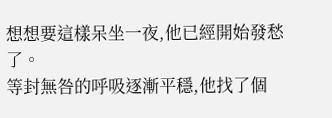想想要這樣呆坐一夜,他已經開始發愁了。
等封無咎的呼吸逐漸平穩,他找了個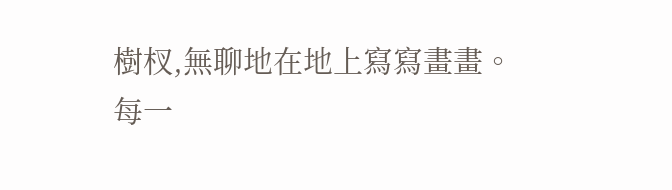樹杈,無聊地在地上寫寫畫畫。
每一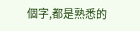個字,都是熟悉的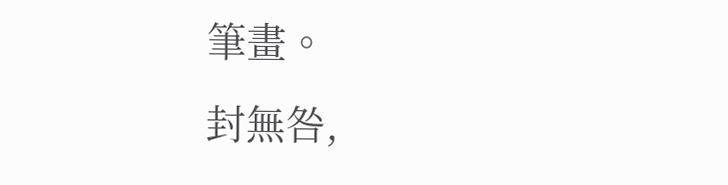筆畫。
封無咎,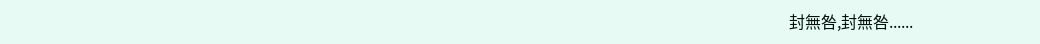封無咎,封無咎......